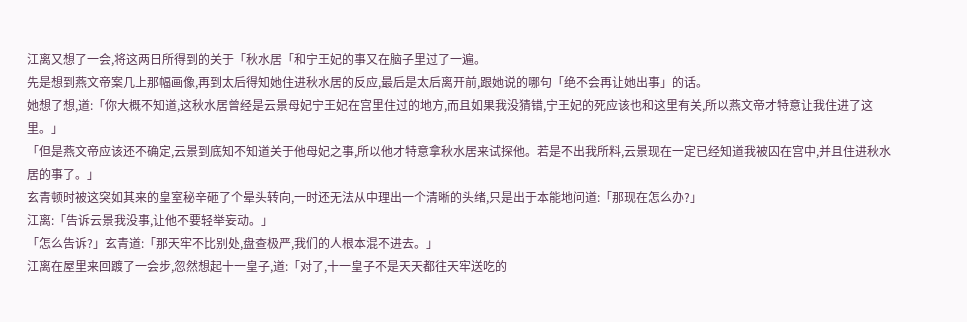江离又想了一会,将这两日所得到的关于「秋水居「和宁王妃的事又在脑子里过了一遍。
先是想到燕文帝案几上那幅画像,再到太后得知她住进秋水居的反应,最后是太后离开前,跟她说的哪句「绝不会再让她出事」的话。
她想了想,道:「你大概不知道,这秋水居曾经是云景母妃宁王妃在宫里住过的地方,而且如果我没猜错,宁王妃的死应该也和这里有关,所以燕文帝才特意让我住进了这里。」
「但是燕文帝应该还不确定,云景到底知不知道关于他母妃之事,所以他才特意拿秋水居来试探他。若是不出我所料,云景现在一定已经知道我被囚在宫中,并且住进秋水居的事了。」
玄青顿时被这突如其来的皇室秘辛砸了个晕头转向,一时还无法从中理出一个清晰的头绪,只是出于本能地问道:「那现在怎么办?」
江离:「告诉云景我没事,让他不要轻举妄动。」
「怎么告诉?」玄青道:「那天牢不比别处,盘查极严,我们的人根本混不进去。」
江离在屋里来回踱了一会步,忽然想起十一皇子,道:「对了,十一皇子不是天天都往天牢送吃的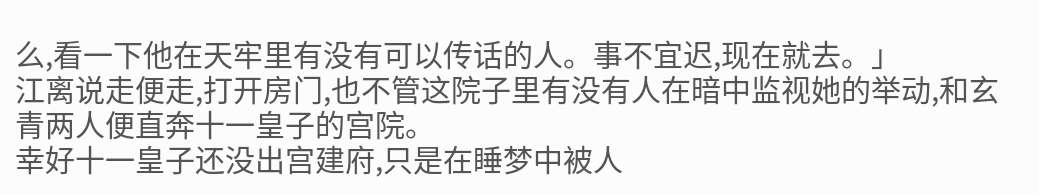么,看一下他在天牢里有没有可以传话的人。事不宜迟,现在就去。」
江离说走便走,打开房门,也不管这院子里有没有人在暗中监视她的举动,和玄青两人便直奔十一皇子的宫院。
幸好十一皇子还没出宫建府,只是在睡梦中被人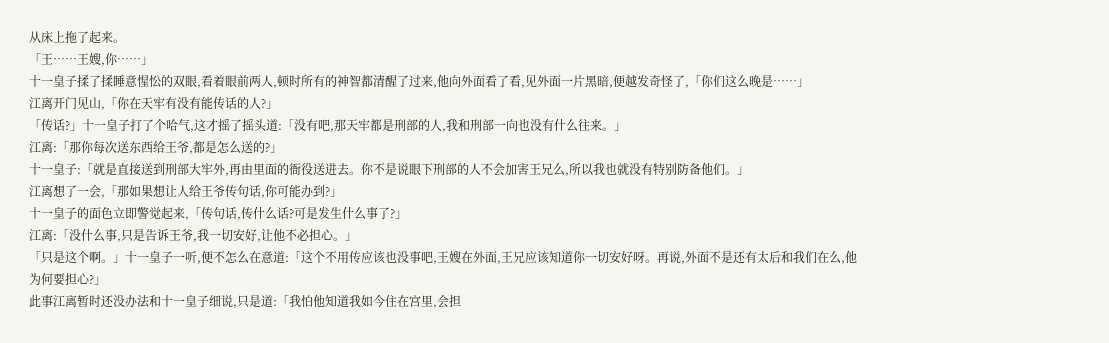从床上拖了起来。
「王……王嫂,你……」
十一皇子揉了揉睡意惺忪的双眼,看着眼前两人,顿时所有的神智都清醒了过来,他向外面看了看,见外面一片黑暗,便越发奇怪了,「你们这么晚是……」
江离开门见山,「你在天牢有没有能传话的人?」
「传话?」十一皇子打了个哈气,这才摇了摇头道:「没有吧,那天牢都是刑部的人,我和刑部一向也没有什么往来。」
江离:「那你每次送东西给王爷,都是怎么送的?」
十一皇子:「就是直接送到刑部大牢外,再由里面的衙役送进去。你不是说眼下刑部的人不会加害王兄么,所以我也就没有特别防备他们。」
江离想了一会,「那如果想让人给王爷传句话,你可能办到?」
十一皇子的面色立即警觉起来,「传句话,传什么话?可是发生什么事了?」
江离:「没什么事,只是告诉王爷,我一切安好,让他不必担心。」
「只是这个啊。」十一皇子一听,便不怎么在意道:「这个不用传应该也没事吧,王嫂在外面,王兄应该知道你一切安好呀。再说,外面不是还有太后和我们在么,他为何要担心?」
此事江离暂时还没办法和十一皇子细说,只是道:「我怕他知道我如今住在宫里,会担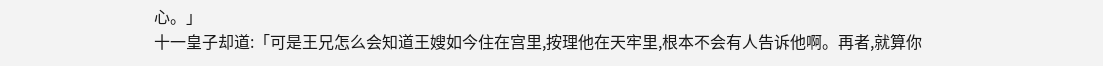心。」
十一皇子却道:「可是王兄怎么会知道王嫂如今住在宫里,按理他在天牢里,根本不会有人告诉他啊。再者,就算你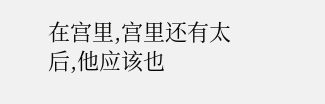在宫里,宫里还有太后,他应该也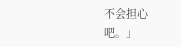不会担心吧。」